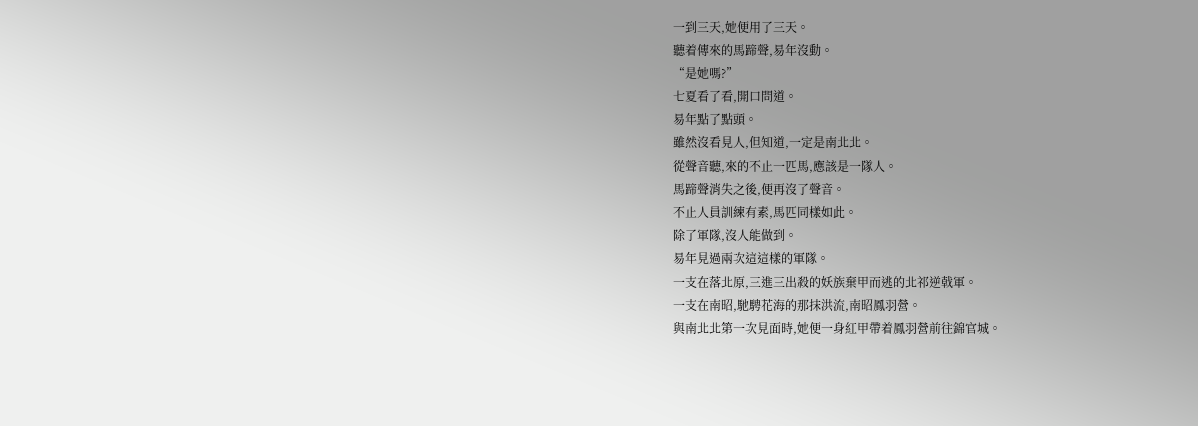一到三天,她便用了三天。
聽着傳來的馬蹄聲,易年沒動。
“是她嗎?”
七夏看了看,開口問道。
易年點了點頭。
雖然沒看見人,但知道,一定是南北北。
從聲音聽,來的不止一匹馬,應該是一隊人。
馬蹄聲消失之後,便再沒了聲音。
不止人員訓練有素,馬匹同樣如此。
除了軍隊,沒人能做到。
易年見過兩次這這樣的軍隊。
一支在落北原,三進三出殺的妖族棄甲而逃的北祁逆戟軍。
一支在南昭,馳騁花海的那抹洪流,南昭鳳羽營。
與南北北第一次見面時,她便一身紅甲帶着鳳羽營前往錦官城。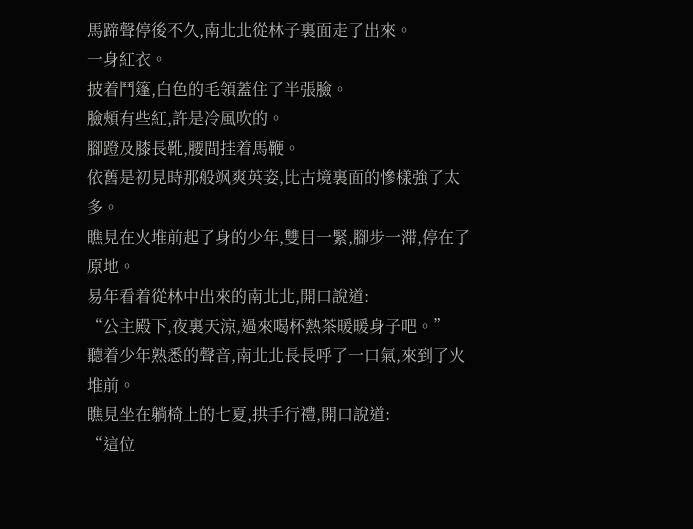馬蹄聲停後不久,南北北從林子裏面走了出來。
一身紅衣。
披着鬥篷,白色的毛領蓋住了半張臉。
臉頰有些紅,許是冷風吹的。
腳蹬及膝長靴,腰間挂着馬鞭。
依舊是初見時那般飒爽英姿,比古境裏面的慘樣強了太多。
瞧見在火堆前起了身的少年,雙目一緊,腳步一滞,停在了原地。
易年看着從林中出來的南北北,開口說道:
“公主殿下,夜裏天涼,過來喝杯熱茶暖暖身子吧。”
聽着少年熟悉的聲音,南北北長長呼了一口氣,來到了火堆前。
瞧見坐在躺椅上的七夏,拱手行禮,開口說道:
“這位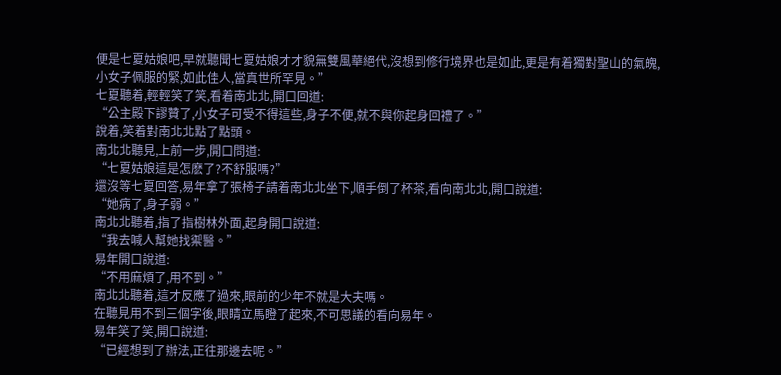便是七夏姑娘吧,早就聽聞七夏姑娘才才貌無雙風華絕代,沒想到修行境界也是如此,更是有着獨對聖山的氣魄,小女子佩服的緊,如此佳人,當真世所罕見。”
七夏聽着,輕輕笑了笑,看着南北北,開口回道:
“公主殿下謬贊了,小女子可受不得這些,身子不便,就不與你起身回禮了。”
說着,笑着對南北北點了點頭。
南北北聽見,上前一步,開口問道:
“七夏姑娘這是怎麽了?不舒服嗎?”
還沒等七夏回答,易年拿了張椅子請着南北北坐下,順手倒了杯茶,看向南北北,開口說道:
“她病了,身子弱。”
南北北聽着,指了指樹林外面,起身開口說道:
“我去喊人幫她找禦醫。”
易年開口說道:
“不用麻煩了,用不到。”
南北北聽着,這才反應了過來,眼前的少年不就是大夫嗎。
在聽見用不到三個字後,眼睛立馬瞪了起來,不可思議的看向易年。
易年笑了笑,開口說道:
“已經想到了辦法,正往那邊去呢。”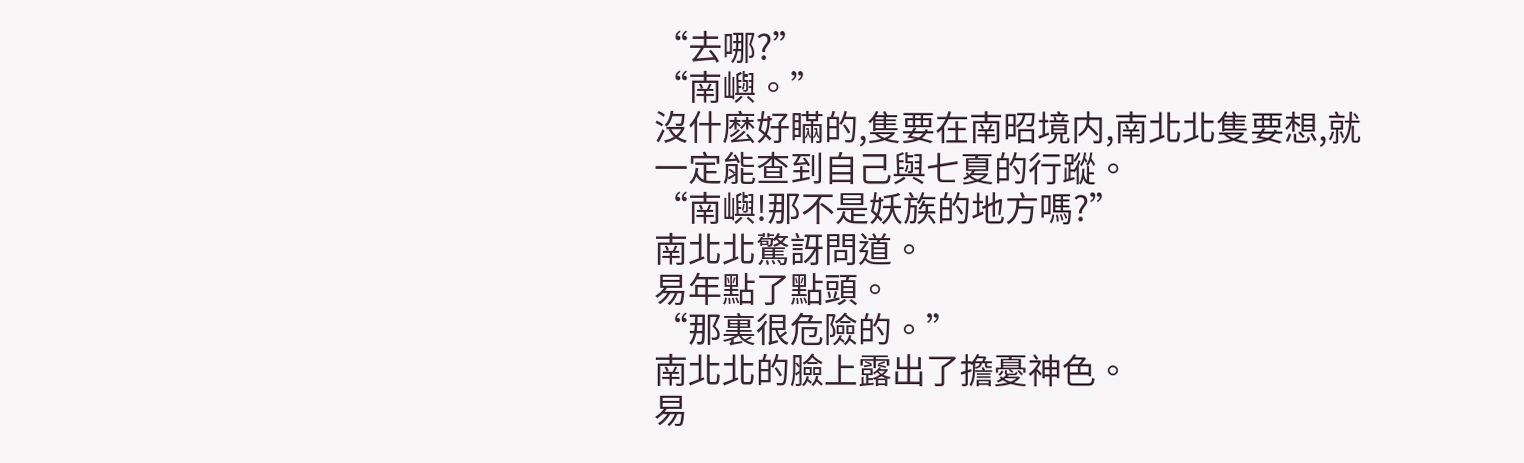“去哪?”
“南嶼。”
沒什麽好瞞的,隻要在南昭境内,南北北隻要想,就一定能查到自己與七夏的行蹤。
“南嶼!那不是妖族的地方嗎?”
南北北驚訝問道。
易年點了點頭。
“那裏很危險的。”
南北北的臉上露出了擔憂神色。
易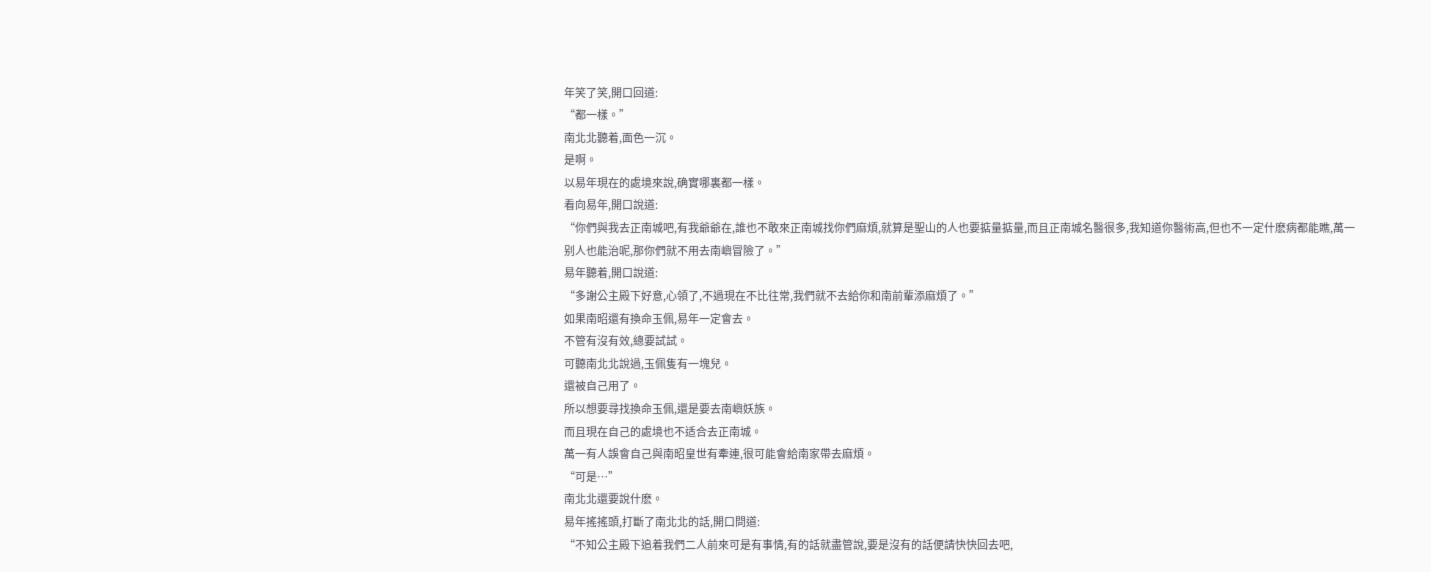年笑了笑,開口回道:
“都一樣。”
南北北聽着,面色一沉。
是啊。
以易年現在的處境來說,确實哪裏都一樣。
看向易年,開口說道:
“你們與我去正南城吧,有我爺爺在,誰也不敢來正南城找你們麻煩,就算是聖山的人也要掂量掂量,而且正南城名醫很多,我知道你醫術高,但也不一定什麽病都能瞧,萬一别人也能治呢,那你們就不用去南嶼冒險了。”
易年聽着,開口說道:
“多謝公主殿下好意,心領了,不過現在不比往常,我們就不去給你和南前輩添麻煩了。”
如果南昭還有換命玉佩,易年一定會去。
不管有沒有效,總要試試。
可聽南北北說過,玉佩隻有一塊兒。
還被自己用了。
所以想要尋找換命玉佩,還是要去南嶼妖族。
而且現在自己的處境也不适合去正南城。
萬一有人誤會自己與南昭皇世有牽連,很可能會給南家帶去麻煩。
“可是…”
南北北還要說什麽。
易年搖搖頭,打斷了南北北的話,開口問道:
“不知公主殿下追着我們二人前來可是有事情,有的話就盡管說,要是沒有的話便請快快回去吧,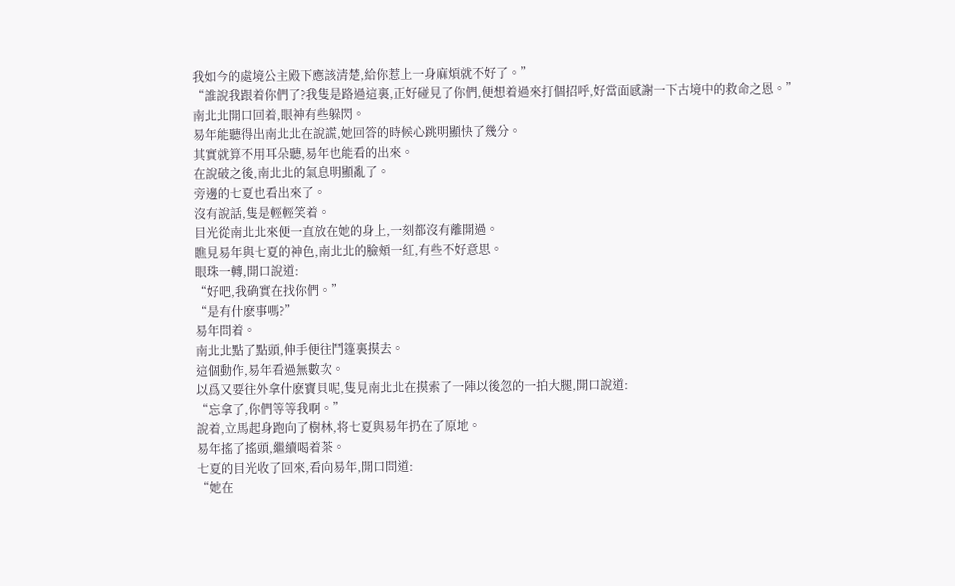我如今的處境公主殿下應該清楚,給你惹上一身麻煩就不好了。”
“誰說我跟着你們了?我隻是路過這裏,正好碰見了你們,便想着過來打個招呼,好當面感謝一下古境中的救命之恩。”
南北北開口回着,眼神有些躲閃。
易年能聽得出南北北在說謊,她回答的時候心跳明顯快了幾分。
其實就算不用耳朵聽,易年也能看的出來。
在說破之後,南北北的氣息明顯亂了。
旁邊的七夏也看出來了。
沒有說話,隻是輕輕笑着。
目光從南北北來便一直放在她的身上,一刻都沒有離開過。
瞧見易年與七夏的神色,南北北的臉頰一紅,有些不好意思。
眼珠一轉,開口說道:
“好吧,我确實在找你們。”
“是有什麽事嗎?”
易年問着。
南北北點了點頭,伸手便往鬥篷裏摸去。
這個動作,易年看過無數次。
以爲又要往外拿什麽寶貝呢,隻見南北北在摸索了一陣以後忽的一拍大腿,開口說道:
“忘拿了,你們等等我啊。”
說着,立馬起身跑向了樹林,将七夏與易年扔在了原地。
易年搖了搖頭,繼續喝着茶。
七夏的目光收了回來,看向易年,開口問道:
“她在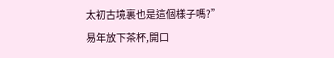太初古境裏也是這個樣子嗎?”
易年放下茶杯,開口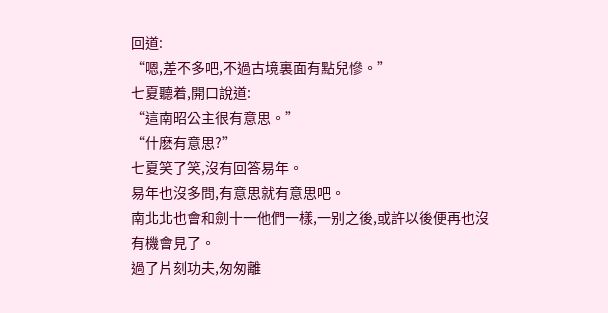回道:
“嗯,差不多吧,不過古境裏面有點兒慘。”
七夏聽着,開口說道:
“這南昭公主很有意思。”
“什麽有意思?”
七夏笑了笑,沒有回答易年。
易年也沒多問,有意思就有意思吧。
南北北也會和劍十一他們一樣,一别之後,或許以後便再也沒有機會見了。
過了片刻功夫,匆匆離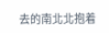去的南北北抱着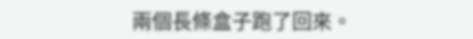兩個長條盒子跑了回來。